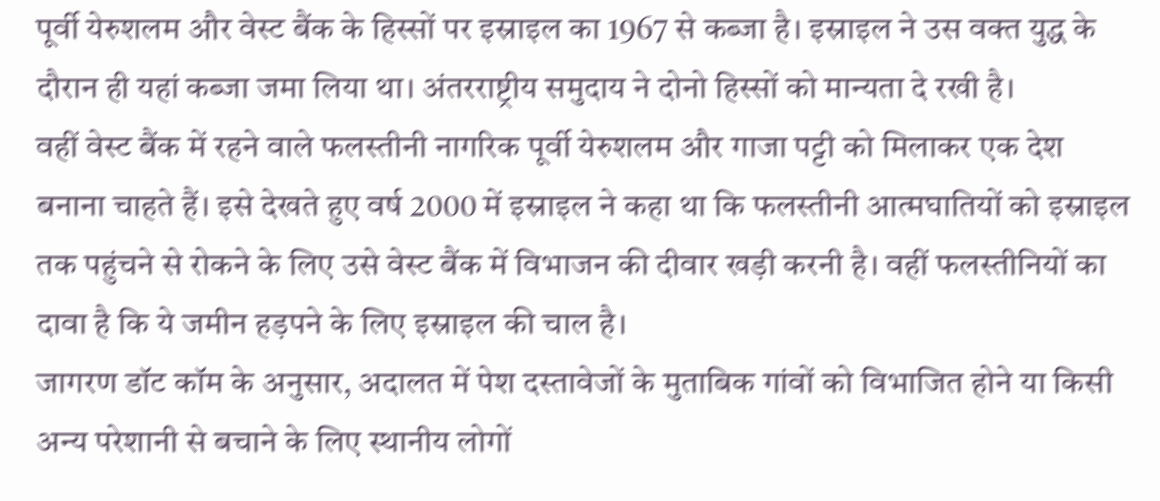पूर्वी येरुशलम और वेस्ट बैंक के हिस्सों पर इस्राइल का 1967 से कब्जा है। इस्राइल ने उस वक्त युद्ध के दौरान ही यहां कब्जा जमा लिया था। अंतरराष्ट्रीय समुदाय ने दोनो हिस्सों को मान्यता दे रखी है।
वहीं वेस्ट बैंक में रहने वाले फलस्तीनी नागरिक पूर्वी येरुशलम और गाजा पट्टी को मिलाकर एक देश बनाना चाहते हैं। इसे देखते हुए वर्ष 2000 में इस्राइल ने कहा था कि फलस्तीनी आत्मघातियों को इस्राइल तक पहुंचने से रोकने के लिए उसे वेस्ट बैंक में विभाजन की दीवार खड़ी करनी है। वहीं फलस्तीनियों का दावा है कि ये जमीन हड़पने के लिए इस्राइल की चाल है।
जागरण डॉट कॉम के अनुसार, अदालत में पेश दस्तावेजों के मुताबिक गांवों को विभाजित होने या किसी अन्य परेशानी से बचाने के लिए स्थानीय लोगों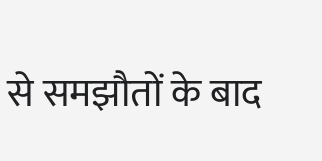से समझौतों के बाद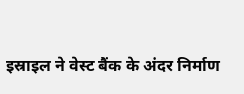इस्राइल ने वेस्ट बैंक के अंदर निर्माण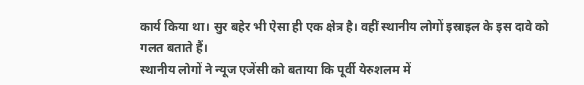कार्य किया था। सुर बहेर भी ऐसा ही एक क्षेत्र है। वहीं स्थानीय लोगों इस्राइल के इस दावे को गलत बताते हैं।
स्थानीय लोगों ने न्यूज एजेंसी को बताया कि पूर्वी येरुशलम में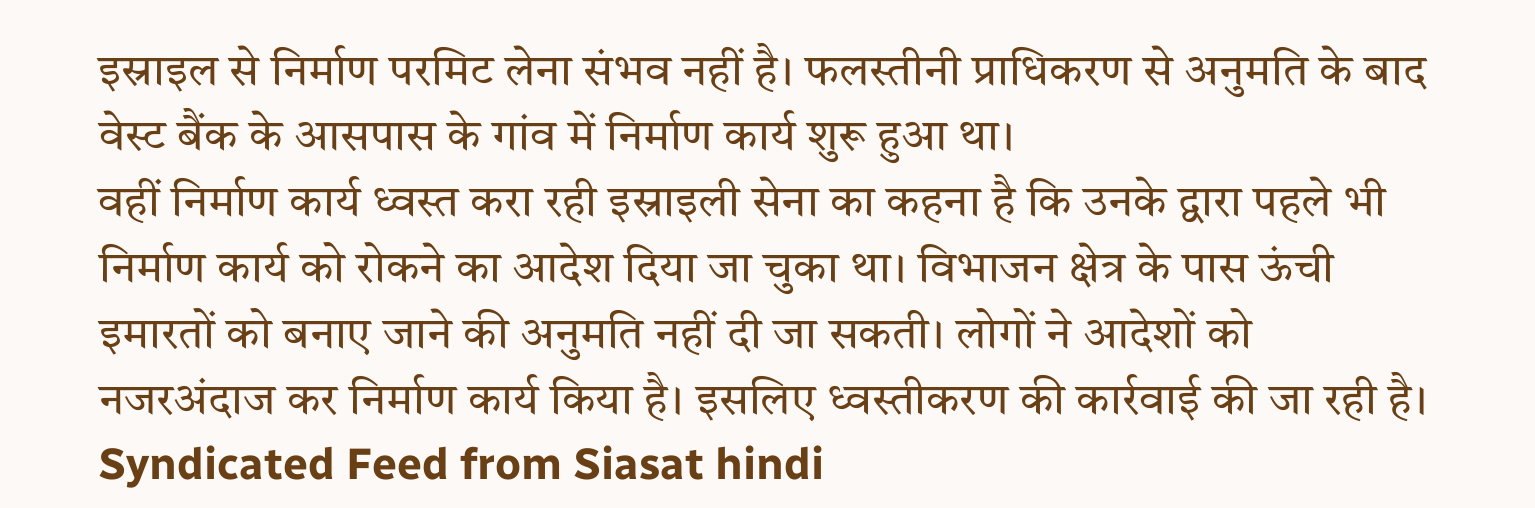इस्राइल से निर्माण परमिट लेना संभव नहीं है। फलस्तीनी प्राधिकरण से अनुमति के बाद वेस्ट बैंक के आसपास के गांव में निर्माण कार्य शुरू हुआ था।
वहीं निर्माण कार्य ध्वस्त करा रही इस्राइली सेना का कहना है कि उनके द्वारा पहले भी निर्माण कार्य को रोकने का आदेश दिया जा चुका था। विभाजन क्षेत्र के पास ऊंची इमारतों को बनाए जाने की अनुमति नहीं दी जा सकती। लोगों ने आदेशों को नजरअंदाज कर निर्माण कार्य किया है। इसलिए ध्वस्तीकरण की कार्रवाई की जा रही है।
Syndicated Feed from Siasat hindi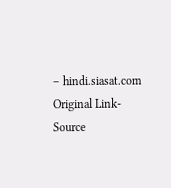– hindi.siasat.com Original Link- Source